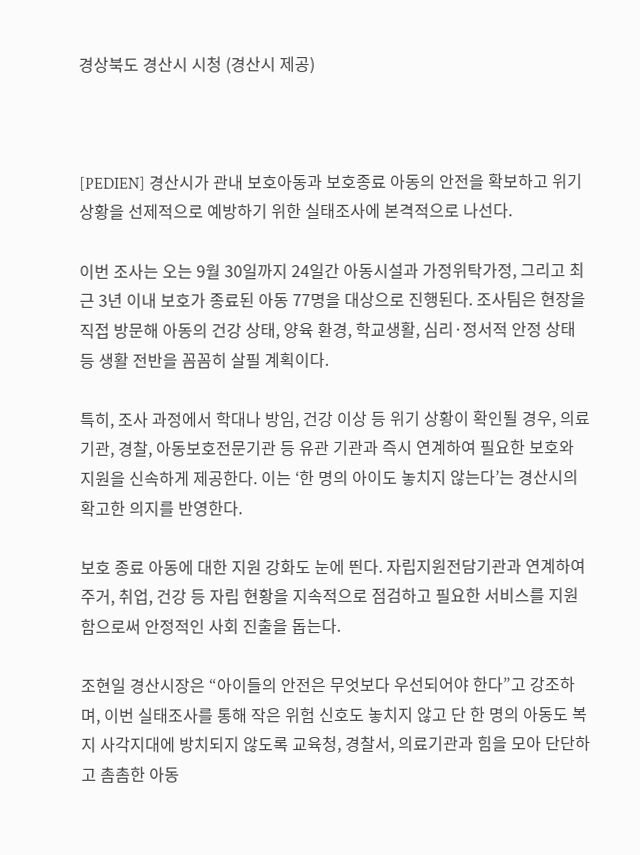경상북도 경산시 시청 (경산시 제공)



[PEDIEN] 경산시가 관내 보호아동과 보호종료 아동의 안전을 확보하고 위기 상황을 선제적으로 예방하기 위한 실태조사에 본격적으로 나선다.

이번 조사는 오는 9월 30일까지 24일간 아동시설과 가정위탁가정, 그리고 최근 3년 이내 보호가 종료된 아동 77명을 대상으로 진행된다. 조사팀은 현장을 직접 방문해 아동의 건강 상태, 양육 환경, 학교생활, 심리·정서적 안정 상태 등 생활 전반을 꼼꼼히 살필 계획이다.

특히, 조사 과정에서 학대나 방임, 건강 이상 등 위기 상황이 확인될 경우, 의료기관, 경찰, 아동보호전문기관 등 유관 기관과 즉시 연계하여 필요한 보호와 지원을 신속하게 제공한다. 이는 ‘한 명의 아이도 놓치지 않는다’는 경산시의 확고한 의지를 반영한다.

보호 종료 아동에 대한 지원 강화도 눈에 띈다. 자립지원전담기관과 연계하여 주거, 취업, 건강 등 자립 현황을 지속적으로 점검하고 필요한 서비스를 지원함으로써 안정적인 사회 진출을 돕는다.

조현일 경산시장은 “아이들의 안전은 무엇보다 우선되어야 한다”고 강조하며, 이번 실태조사를 통해 작은 위험 신호도 놓치지 않고 단 한 명의 아동도 복지 사각지대에 방치되지 않도록 교육청, 경찰서, 의료기관과 힘을 모아 단단하고 촘촘한 아동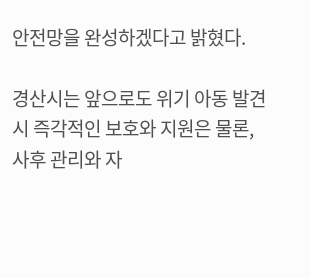안전망을 완성하겠다고 밝혔다.

경산시는 앞으로도 위기 아동 발견 시 즉각적인 보호와 지원은 물론, 사후 관리와 자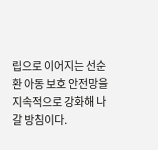립으로 이어지는 선순환 아동 보호 안전망을 지속적으로 강화해 나갈 방침이다.